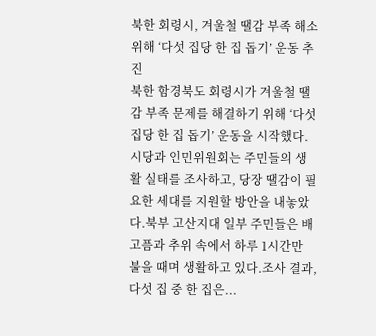북한 회령시, 겨울철 땔감 부족 해소 위해 ‘다섯 집당 한 집 돕기’ 운동 추진
북한 함경북도 회령시가 겨울철 땔감 부족 문제를 해결하기 위해 ‘다섯 집당 한 집 돕기’ 운동을 시작했다.시당과 인민위원회는 주민들의 생활 실태를 조사하고, 당장 땔감이 필요한 세대를 지원할 방안을 내놓았다.북부 고산지대 일부 주민들은 배고픔과 추위 속에서 하루 1시간만 불을 때며 생활하고 있다.조사 결과, 다섯 집 중 한 집은...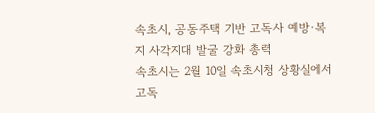속초시, 공동주택 기반 고독사 예방·복지 사각지대 발굴 강화 총력
속초시는 2월 10일 속초시청 상황실에서 고독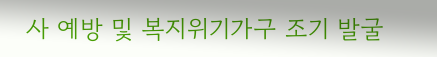사 예방 및 복지위기가구 조기 발굴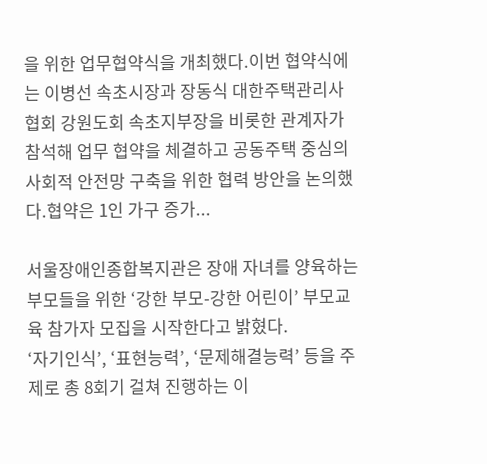을 위한 업무협약식을 개최했다.이번 협약식에는 이병선 속초시장과 장동식 대한주택관리사협회 강원도회 속초지부장을 비롯한 관계자가 참석해 업무 협약을 체결하고 공동주택 중심의 사회적 안전망 구축을 위한 협력 방안을 논의했다.협약은 1인 가구 증가...

서울장애인종합복지관은 장애 자녀를 양육하는 부모들을 위한 ‘강한 부모-강한 어린이’ 부모교육 참가자 모집을 시작한다고 밝혔다.
‘자기인식’, ‘표현능력’, ‘문제해결능력’ 등을 주제로 총 8회기 걸쳐 진행하는 이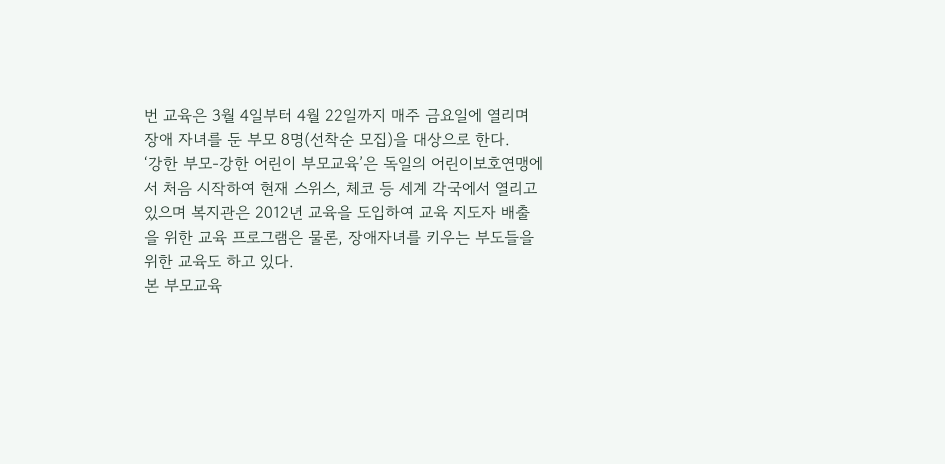번 교육은 3월 4일부터 4월 22일까지 매주 금요일에 열리며 장애 자녀를 둔 부모 8명(선착순 모집)을 대상으로 한다.
‘강한 부모-강한 어린이 부모교육’은 독일의 어린이보호연맹에서 처음 시작하여 현재 스위스, 체코 등 세계 각국에서 열리고 있으며 복지관은 2012년 교육을 도입하여 교육 지도자 배출을 위한 교육 프로그램은 물론, 장애자녀를 키우는 부도들을 위한 교육도 하고 있다.
본 부모교육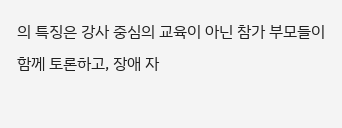의 특징은 강사 중심의 교육이 아닌 참가 부모들이 함께 토론하고, 장애 자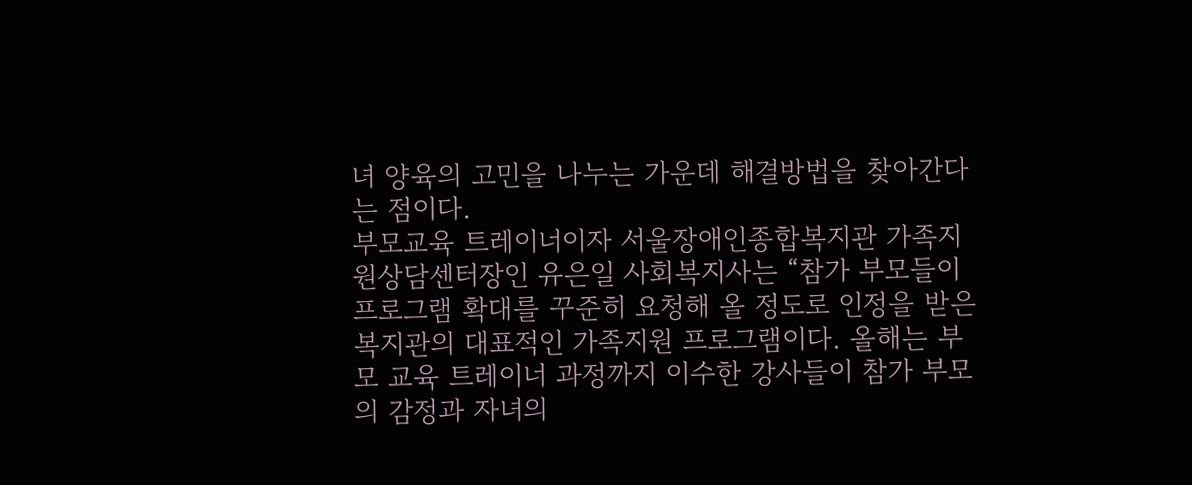녀 양육의 고민을 나누는 가운데 해결방법을 찾아간다는 점이다.
부모교육 트레이너이자 서울장애인종합복지관 가족지원상담센터장인 유은일 사회복지사는 “참가 부모들이 프로그램 확대를 꾸준히 요청해 올 정도로 인정을 받은 복지관의 대표적인 가족지원 프로그램이다. 올해는 부모 교육 트레이너 과정까지 이수한 강사들이 참가 부모의 감정과 자녀의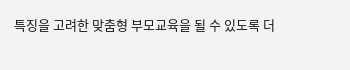특징을 고려한 맞춤형 부모교육을 될 수 있도록 더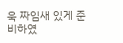욱 짜임새 있게 준비하였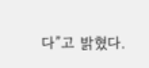다”고 밝혔다.